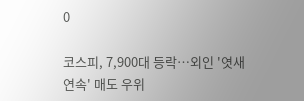0

코스피, 7,900대 등락…외인 '엿새 연속' 매도 우위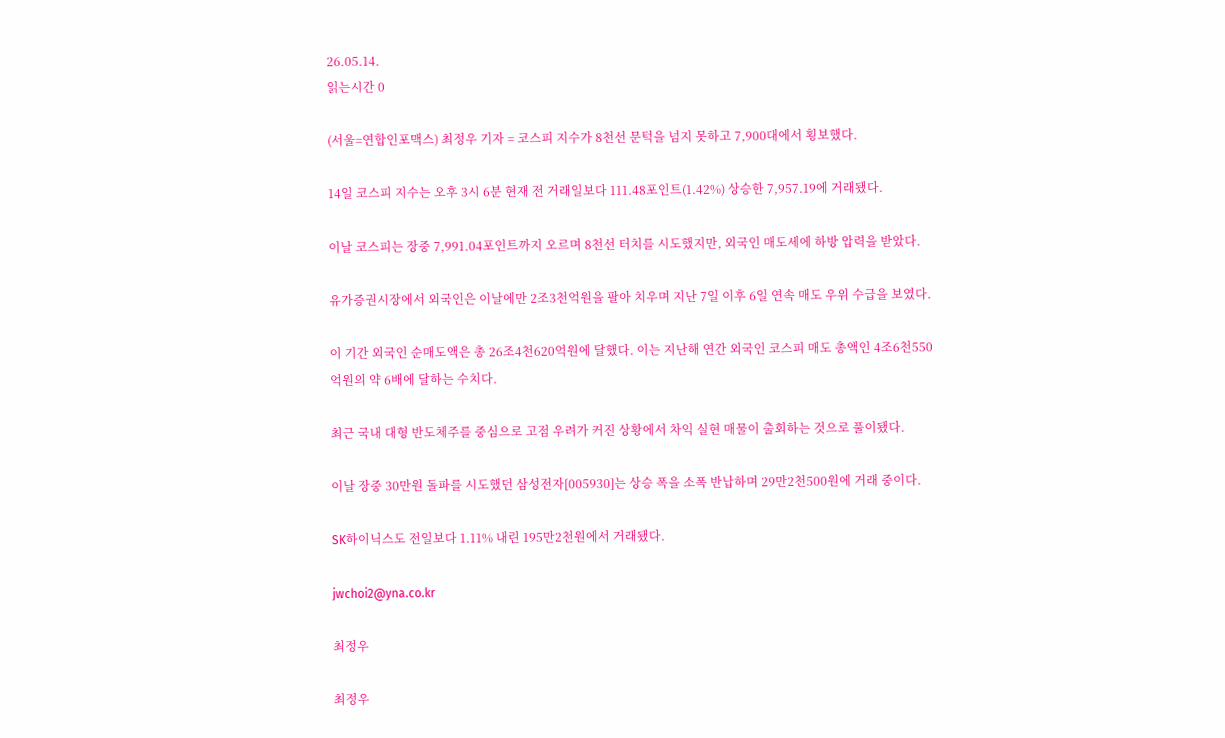26.05.14.
읽는시간 0

(서울=연합인포맥스) 최정우 기자 = 코스피 지수가 8천선 문턱을 넘지 못하고 7,900대에서 횡보했다.

14일 코스피 지수는 오후 3시 6분 현재 전 거래일보다 111.48포인트(1.42%) 상승한 7,957.19에 거래됐다.

이날 코스피는 장중 7,991.04포인트까지 오르며 8천선 터치를 시도했지만, 외국인 매도세에 하방 압력을 받았다.

유가증권시장에서 외국인은 이날에만 2조3천억원을 팔아 치우며 지난 7일 이후 6일 연속 매도 우위 수급을 보였다.

이 기간 외국인 순매도액은 총 26조4천620억원에 달했다. 이는 지난해 연간 외국인 코스피 매도 총액인 4조6천550억원의 약 6배에 달하는 수치다.

최근 국내 대형 반도체주를 중심으로 고점 우려가 커진 상황에서 차익 실현 매물이 출회하는 것으로 풀이됐다.

이날 장중 30만원 돌파를 시도했던 삼성전자[005930]는 상승 폭을 소폭 반납하며 29만2천500원에 거래 중이다.

SK하이닉스도 전일보다 1.11% 내린 195만2천원에서 거래됐다.

jwchoi2@yna.co.kr

최정우

최정우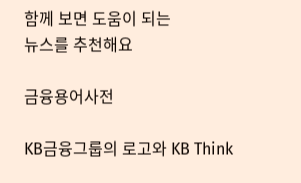함께 보면 도움이 되는
뉴스를 추천해요

금융용어사전

KB금융그룹의 로고와 KB Think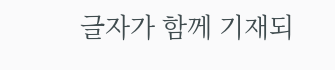글자가 함께 기재되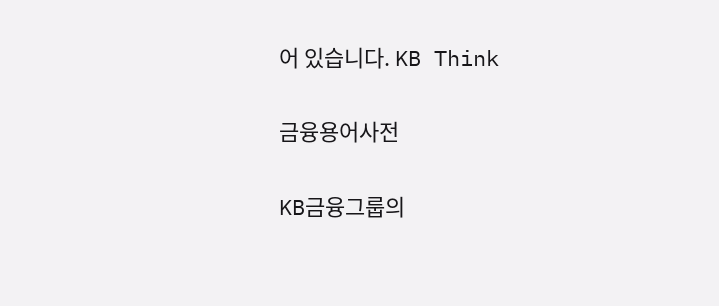어 있습니다. KB Think

금융용어사전

KB금융그룹의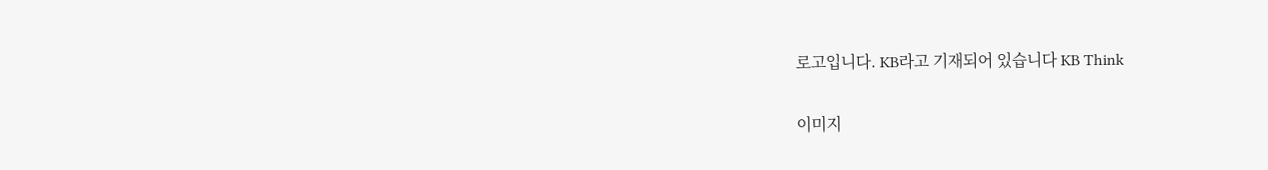로고입니다. KB라고 기재되어 있습니다 KB Think

이미지